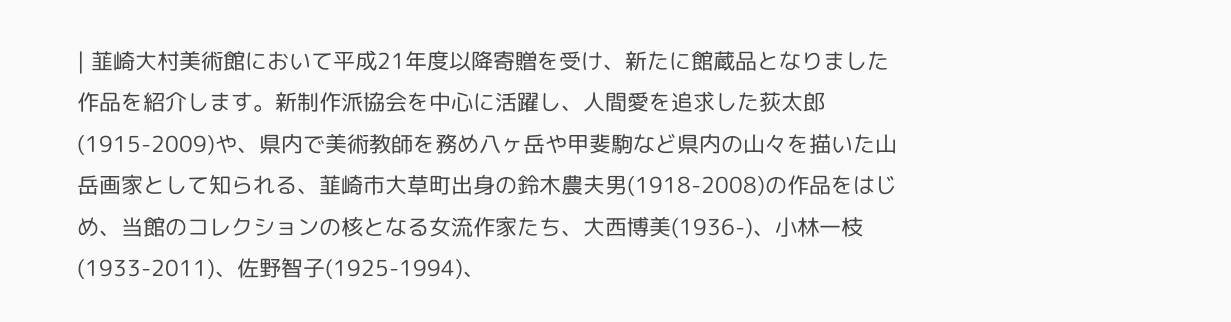| 韮崎大村美術館において平成21年度以降寄贈を受け、新たに館蔵品となりました作品を紹介します。新制作派協会を中心に活躍し、人間愛を追求した荻太郎(1915-2009)や、県内で美術教師を務め八ヶ岳や甲斐駒など県内の山々を描いた山岳画家として知られる、韮崎市大草町出身の鈴木農夫男(1918-2008)の作品をはじめ、当館のコレクションの核となる女流作家たち、大西博美(1936-)、小林一枝(1933-2011)、佐野智子(1925-1994)、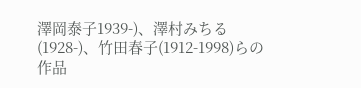澤岡泰子1939-)、澤村みちる(1928-)、竹田春子(1912-1998)らの作品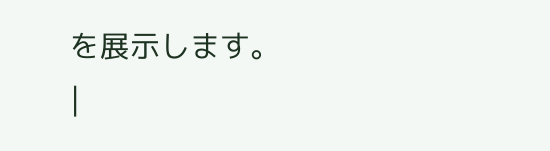を展示します。 |